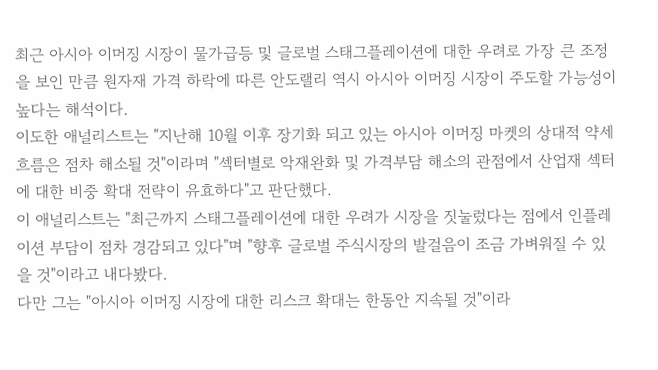최근 아시아 이머징 시장이 물가급등 및 글로벌 스태그플레이션에 대한 우려로 가장 큰 조정을 보인 만큼 원자재 가격 하락에 따른 안도랠리 역시 아시아 이머징 시장이 주도할 가능성이 높다는 해석이다.
이도한 애널리스트는 "지난해 10월 이후 장기화 되고 있는 아시아 이머징 마켓의 상대적 약세 흐름은 점차 해소될 것"이라며 "섹터별로 악재완화 및 가격부담 해소의 관점에서 산업재 섹터에 대한 비중 확대 전략이 유효하다"고 판단했다.
이 애널리스트는 "최근까지 스태그플레이션에 대한 우려가 시장을 짓눌렀다는 점에서 인플레이션 부담이 점차 경감되고 있다"며 "향후 글로벌 주식시장의 발걸음이 조금 가벼워질 수 있을 것"이라고 내다봤다.
다만 그는 "아시아 이머징 시장에 대한 리스크 확대는 한동안 지속될 것"이라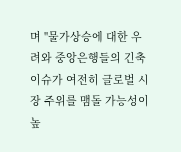며 "물가상승에 대한 우려와 중앙은행들의 긴축 이슈가 여전히 글로벌 시장 주위를 맴돌 가능성이 높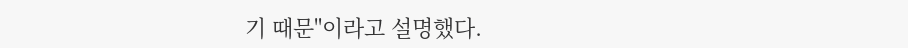기 때문"이라고 설명했다.